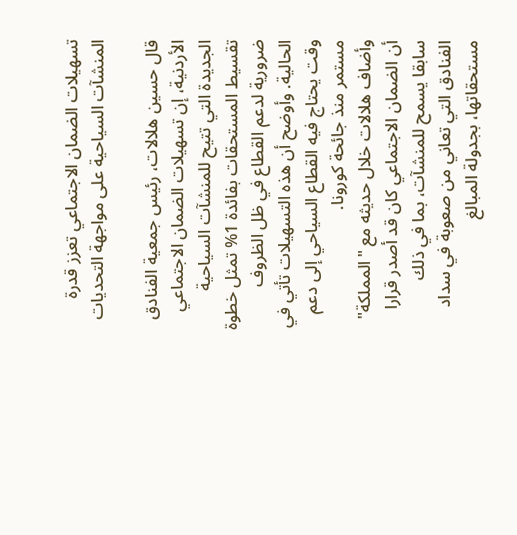تسهيلات الضمان الاجتماعي تعزز قدرة المنشآت السياحية على مواجهة التحديات

قال حسين هلالات، رئيس جمعية الفنادق الأردنية، إن تسهيلات الضمان الاجتماعي الجديدة التي تتيح للمنشآت السياحية تقسيط المستحقات بفائدة 1% تمثل خطوة ضرورية لدعم القطاع في ظل الظروف الحالية. وأوضح أن هذه التسهيلات تأتي في وقت يحتاج فيه القطاع السياحي إلى دعم مستمر منذ جائحة كورونا.
وأضاف هلالات خلال حديثه مع "المملكة" أن الضمان الاجتماعي كان قد أصدر قرارا سابقا يسمح للمنشآت، بما في ذلك الفنادق التي تعاني من صعوبة في سداد مستحقاتها، بجدولة المبالغ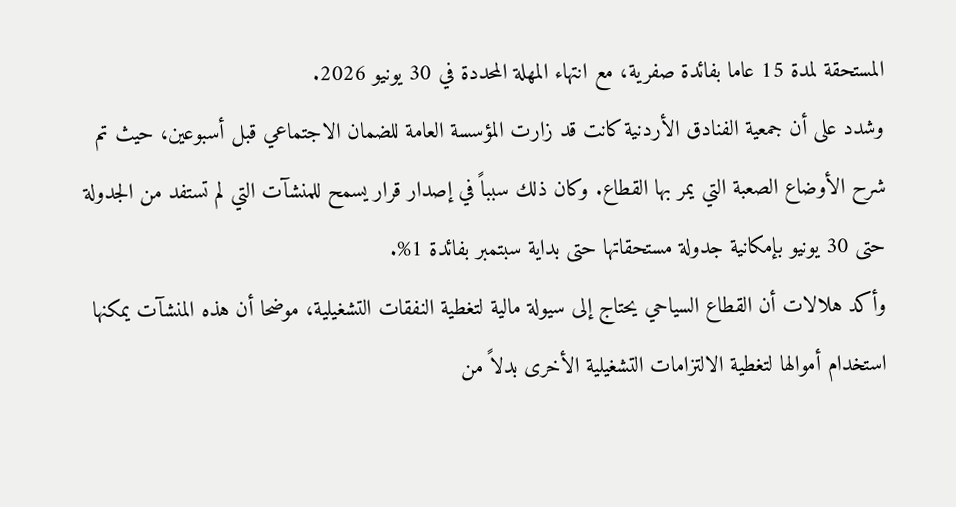المستحقة لمدة 15 عاما بفائدة صفرية، مع انتهاء المهلة المحددة في 30 يونيو 2026.
وشدد على أن جمعية الفنادق الأردنية كانت قد زارت المؤسسة العامة للضمان الاجتماعي قبل أسبوعين، حيث تم شرح الأوضاع الصعبة التي يمر بها القطاع. وكان ذلك سبباً في إصدار قرار يسمح للمنشآت التي لم تستفد من الجدولة حتى 30 يونيو بإمكانية جدولة مستحقاتها حتى بداية سبتمبر بفائدة 1%.
وأكد هلالات أن القطاع السياحي يحتاج إلى سيولة مالية لتغطية النفقات التشغيلية، موضحا أن هذه المنشآت يمكنها استخدام أموالها لتغطية الالتزامات التشغيلية الأخرى بدلاً من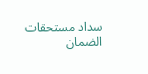سداد مستحقات الضمان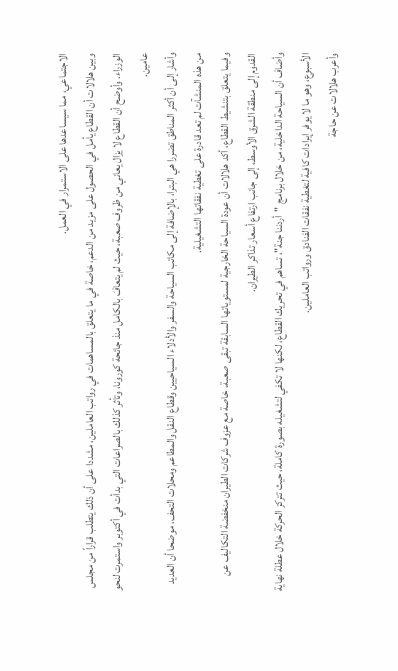الاجتماعي، مما سيساعدها على الاستمرار في العمل.
وبين هلالات أن القطاع يأمل في الحصول على مزيد من الدعم، خاصة في ما يتعلق بالمساهمات في رواتب العاملين، مشددا على أن ذلك يتطلب قراراً من مجلس الوزراء. وأوضح أن القطاع لا يزال يعاني من ظروف صعبة، حيث لم يتعافَ بالكامل منذ جائحة كورونا، وتأثر كذلك بالصراعات التي بدأت في أكتوبر واستمرت لنحو عامين.
وأشار إلى أن أكثر المناطق تضررا هي البترا، بالإضافة إلى مكاتب السياحة والسفر والأدلاء السياحيين وقطاع النقل والمطاعم ومحلات التحف، موضحا أن العديد من هذه المنشآت لم تعد قادرة على تغطية نفقاتها التشغيلية.
وفيما يتعلق بتنشيط القطاع، أكد هلالات أن عودة السياحة الخارجية لمستوياتها السابقة تبقى صعبة، خاصة مع عزوف شركات الطيران منخفضة التكاليف عن القدوم إلى منطقة الشرق الأوسط، إلى جانب ارتفاع أسعار تذاكر الطيران.
وأضاف أن السياحة الداخلية، من خلال برنامج "أردننا جنة"، تساهم في تحريك القطاع، لكنها لا تكفي لتشغيله بصورة كاملة، حيث تتركز الحركة خلال عطلة نهاية الأسبوع، وهو ما لا يوفر إيرادات كافية لتغطية نفقات الفنادق ورواتب العاملين.
وأعرب هلالات عن حاجة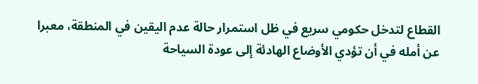القطاع لتدخل حكومي سريع في ظل استمرار حالة عدم اليقين في المنطقة، معبرا عن أمله في أن تؤدي الأوضاع الهادئة إلى عودة السياحة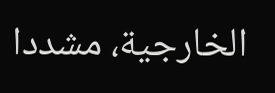الخارجية، مشددا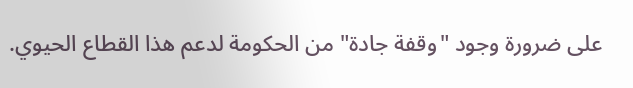على ضرورة وجود "وقفة جادة" من الحكومة لدعم هذا القطاع الحيوي.